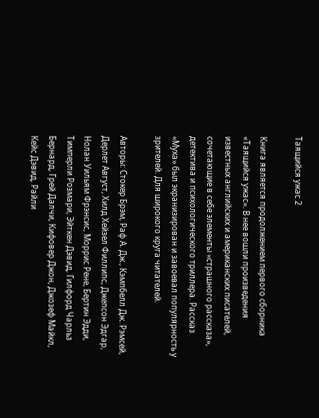Таящийся ужас 2

Книга является продолжением первого сборника «Таящийся ужас». В нее вошли произведения известных английских и американских писателей, сочетающие в себе элементы «страшного рассказа», детектива и психологического триллера. Рассказ «Муха» был экранизирован и завоевал популярность у зрителей. Для широкого круга читателей.

Авторы: Стокер Брэм, Раф А. Дж., Кэмпбелл Дж. Рэмсей, Дерлет Август, Хилд Хейзел Филлипс, Джепсон Эдгар, Нолан Уильям Фрэнсис, Моррис Рене, Бертин Эдди, Тимперли Розмари, Эйткен Дэвид, Гилфорд Чарльз Бернард, Грей Далчи, Кифовер Джон, Джозеф Майкл, Кейс Дэвид, Райли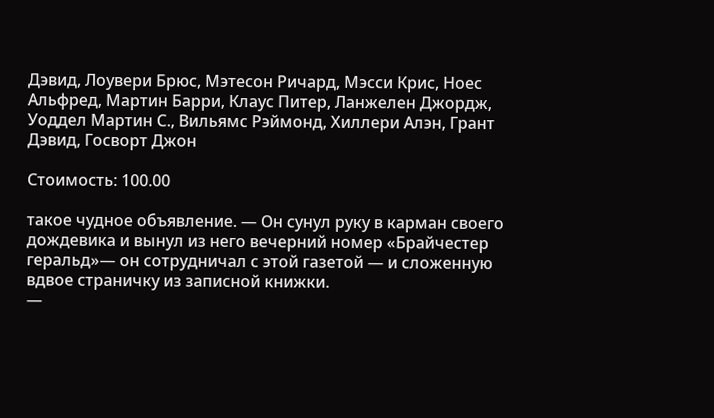Дэвид, Лоувери Брюс, Мэтесон Ричард, Мэсси Крис, Ноес Альфред, Мартин Барри, Клаус Питер, Ланжелен Джордж, Уоддел Мартин С., Вильямс Рэймонд, Хиллери Алэн, Грант Дэвид, Госворт Джон

Стоимость: 100.00

такое чудное объявление. — Он сунул руку в карман своего дождевика и вынул из него вечерний номер «Брайчестер геральд»— он сотрудничал с этой газетой — и сложенную вдвое страничку из записной книжки.
—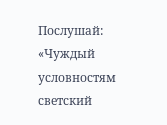Послушай: «Чуждый условностям светский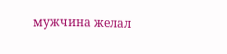мужчина желал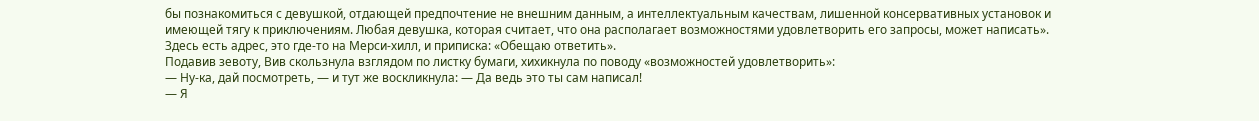бы познакомиться с девушкой, отдающей предпочтение не внешним данным, а интеллектуальным качествам, лишенной консервативных установок и имеющей тягу к приключениям. Любая девушка, которая считает, что она располагает возможностями удовлетворить его запросы, может написать». Здесь есть адрес, это где-то на Мерси-хилл, и приписка: «Обещаю ответить».
Подавив зевоту, Вив скользнула взглядом по листку бумаги, хихикнула по поводу «возможностей удовлетворить»:
— Ну-ка, дай посмотреть, — и тут же воскликнула: — Да ведь это ты сам написал!
— Я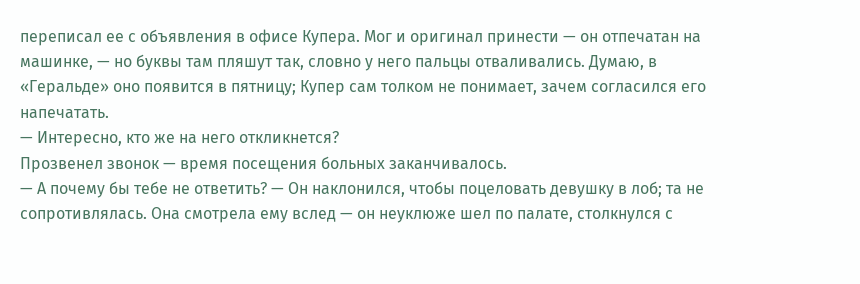переписал ее с объявления в офисе Купера. Мог и оригинал принести — он отпечатан на машинке, — но буквы там пляшут так, словно у него пальцы отваливались. Думаю, в «Геральде» оно появится в пятницу; Купер сам толком не понимает, зачем согласился его напечатать.
— Интересно, кто же на него откликнется?
Прозвенел звонок — время посещения больных заканчивалось.
— А почему бы тебе не ответить? — Он наклонился, чтобы поцеловать девушку в лоб; та не сопротивлялась. Она смотрела ему вслед — он неуклюже шел по палате, столкнулся с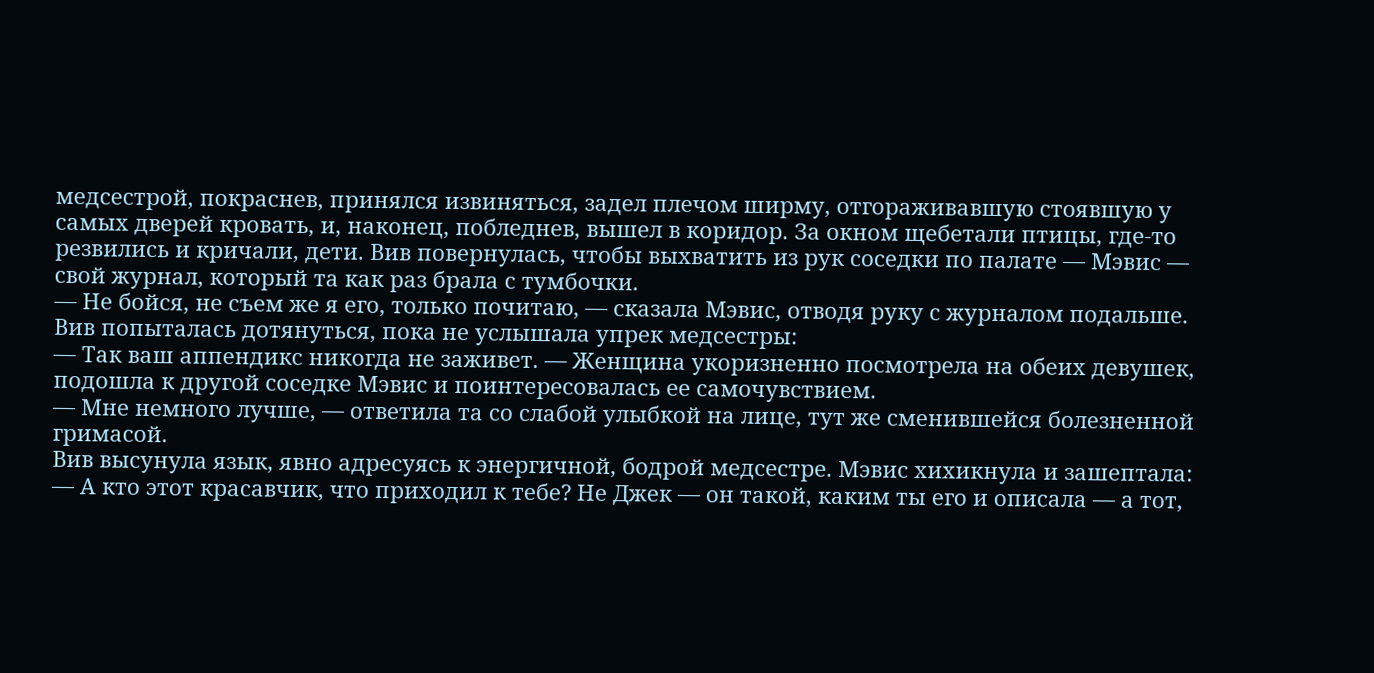медсестрой, покраснев, принялся извиняться, задел плечом ширму, отгораживавшую стоявшую у самых дверей кровать, и, наконец, побледнев, вышел в коридор. За окном щебетали птицы, где-то резвились и кричали, дети. Вив повернулась, чтобы выхватить из рук соседки по палате — Мэвис — свой журнал, который та как раз брала с тумбочки.
— Не бойся, не съем же я его, только почитаю, — сказала Мэвис, отводя руку с журналом подальше.
Вив попыталась дотянуться, пока не услышала упрек медсестры:
— Так ваш аппендикс никогда не заживет. — Женщина укоризненно посмотрела на обеих девушек, подошла к другой соседке Мэвис и поинтересовалась ее самочувствием.
— Мне немного лучше, — ответила та со слабой улыбкой на лице, тут же сменившейся болезненной гримасой.
Вив высунула язык, явно адресуясь к энергичной, бодрой медсестре. Мэвис хихикнула и зашептала:
— А кто этот красавчик, что приходил к тебе? Не Джек — он такой, каким ты его и описала — а тот,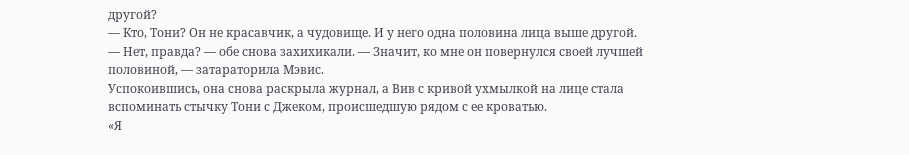другой?
— Кто, Тони? Он не красавчик, а чудовище. И у него одна половина лица выше другой.
— Нет, правда? — обе снова захихикали. — Значит, ко мне он повернулся своей лучшей половиной, — затараторила Мэвис.
Успокоившись, она снова раскрыла журнал, а Вив с кривой ухмылкой на лице стала вспоминать стычку Тони с Джеком, происшедшую рядом с ее кроватью.
«Я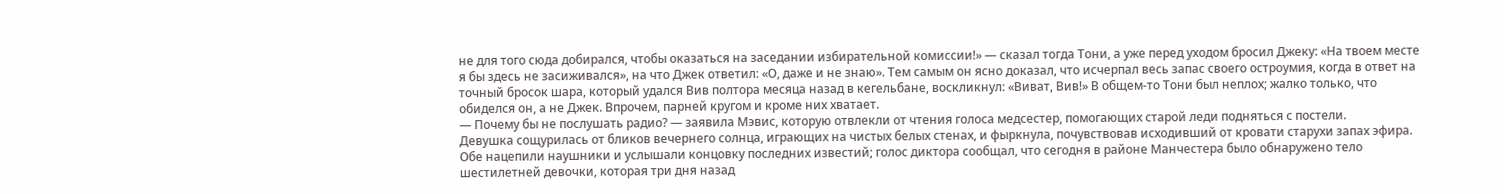не для того сюда добирался, чтобы оказаться на заседании избирательной комиссии!» — сказал тогда Тони, а уже перед уходом бросил Джеку: «На твоем месте я бы здесь не засиживался», на что Джек ответил: «О, даже и не знаю». Тем самым он ясно доказал, что исчерпал весь запас своего остроумия, когда в ответ на точный бросок шара, который удался Вив полтора месяца назад в кегельбане, воскликнул: «Виват, Вив!» В общем-то Тони был неплох; жалко только, что обиделся он, а не Джек. Впрочем, парней кругом и кроме них хватает.
— Почему бы не послушать радио? — заявила Мэвис, которую отвлекли от чтения голоса медсестер, помогающих старой леди подняться с постели.
Девушка сощурилась от бликов вечернего солнца, играющих на чистых белых стенах, и фыркнула, почувствовав исходивший от кровати старухи запах эфира. Обе нацепили наушники и услышали концовку последних известий; голос диктора сообщал, что сегодня в районе Манчестера было обнаружено тело шестилетней девочки, которая три дня назад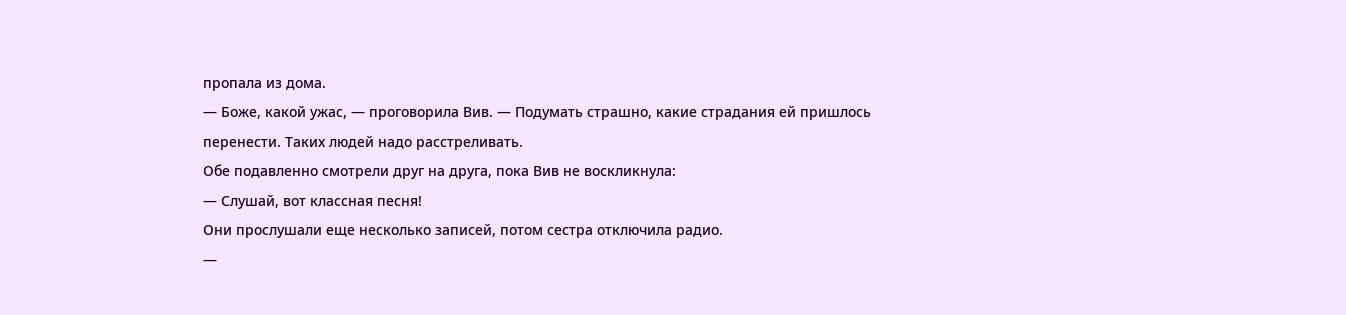пропала из дома.
— Боже, какой ужас, — проговорила Вив. — Подумать страшно, какие страдания ей пришлось перенести. Таких людей надо расстреливать.
Обе подавленно смотрели друг на друга, пока Вив не воскликнула:
— Слушай, вот классная песня!
Они прослушали еще несколько записей, потом сестра отключила радио.
—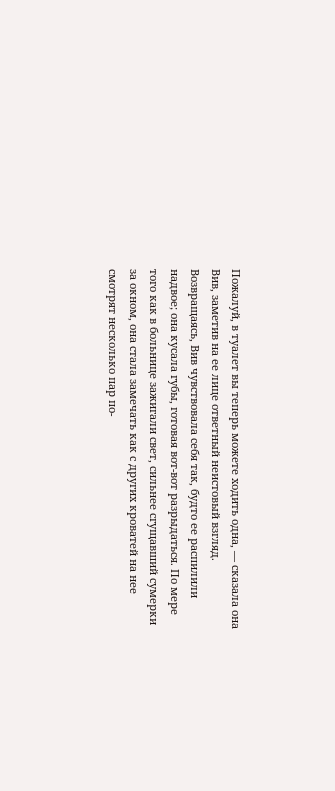Пожалуй, в туалет вы теперь можете ходить одна, — сказала она Вив, заметив на ее лице ответный неистовый взгляд.
Возвращаясь, Вив чувствовала себя так, будто ее распилили надвое; она кусала губы, готовая вот-вот разрыдаться. По мере того как в больнице зажигали свет, сильнее сгущавший сумерки за окном, она стала замечать как с других кроватей на нее смотрят несколько пар по-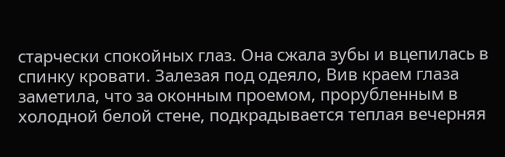старчески спокойных глаз. Она сжала зубы и вцепилась в спинку кровати. Залезая под одеяло, Вив краем глаза заметила, что за оконным проемом, прорубленным в холодной белой стене, подкрадывается теплая вечерняя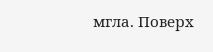мгла. Поверх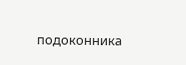подоконника